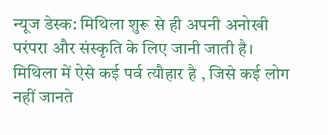न्यूज डेस्क: मिथिला शुरू से ही अपनी अनोखी परंपरा और संस्कृति के लिए जानी जाती है। मिथिला में ऐसे कई पर्व त्यौहार है , जिसे कई लोग नहीं जानते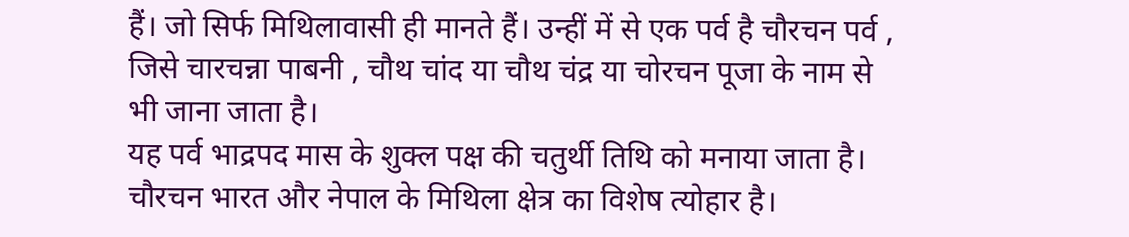हैं। जो सिर्फ मिथिलावासी ही मानते हैं। उन्हीं में से एक पर्व है चौरचन पर्व , जिसे चारचन्ना पाबनी , चौथ चांद या चौथ चंद्र या चोरचन पूजा के नाम से भी जाना जाता है।
यह पर्व भाद्रपद मास के शुक्ल पक्ष की चतुर्थी तिथि को मनाया जाता है। चौरचन भारत और नेपाल के मिथिला क्षेत्र का विशेष त्योहार है।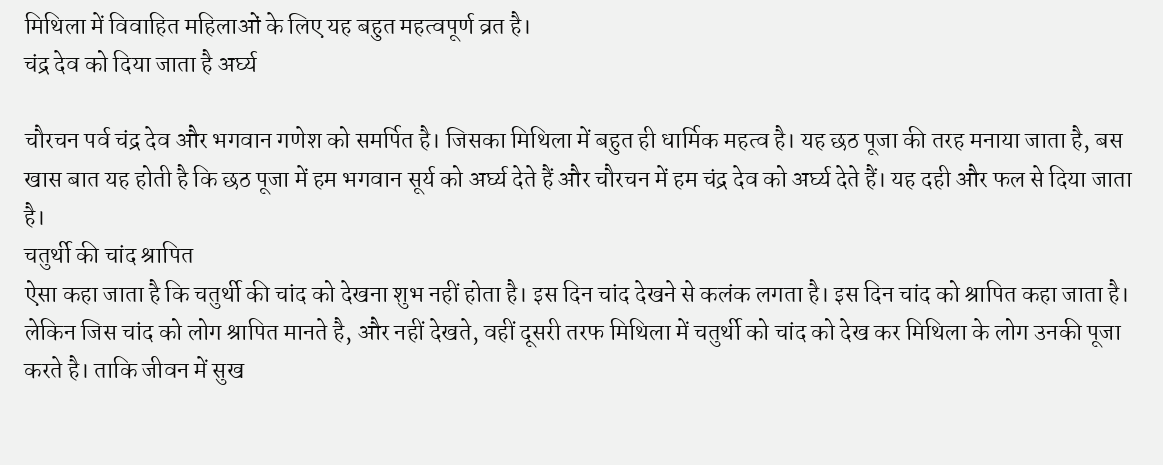मिथिला में विवाहित महिलाओं के लिए यह बहुत महत्वपूर्ण व्रत है।
चंद्र देव को दिया जाता है अर्घ्य

चौरचन पर्व चंद्र देव और भगवान गणेश को समर्पित है। जिसका मिथिला में बहुत ही धार्मिक महत्व है। यह छठ पूजा की तरह मनाया जाता है, बस खास बात यह होती है कि छठ पूजा में हम भगवान सूर्य को अर्घ्य देते हैं और चौरचन में हम चंद्र देव को अर्घ्य देते हैं। यह दही और फल से दिया जाता है।
चतुर्थी की चांद श्रापित
ऐसा कहा जाता है कि चतुर्थी की चांद को देखना शुभ नहीं होता है। इस दिन चांद देखने से कलंक लगता है। इस दिन चांद को श्रापित कहा जाता है। लेकिन जिस चांद को लोग श्रापित मानते है, और नहीं देखते, वहीं दूसरी तरफ मिथिला में चतुर्थी को चांद को देख कर मिथिला के लोग उनकी पूजा करते है। ताकि जीवन में सुख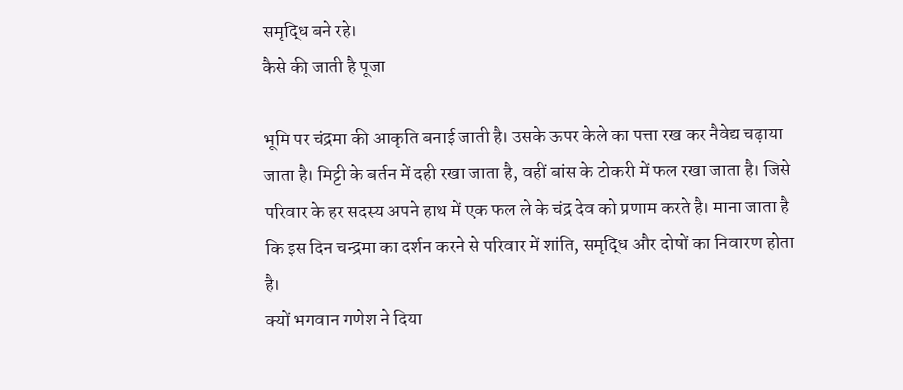समृद्धि बने रहे।
कैसे की जाती है पूजा

भूमि पर चंद्रमा की आकृति बनाई जाती है। उसके ऊपर केले का पत्ता रख कर नैवेद्य चढ़ाया जाता है। मिट्टी के बर्तन में दही रखा जाता है, वहीं बांस के टोकरी में फल रखा जाता है। जिसे परिवार के हर सदस्य अपने हाथ में एक फल ले के चंद्र देव को प्रणाम करते है। माना जाता है कि इस दिन चन्द्रमा का दर्शन करने से परिवार में शांति, समृद्धि और दोषों का निवारण होता है।
क्यों भगवान गणेश ने दिया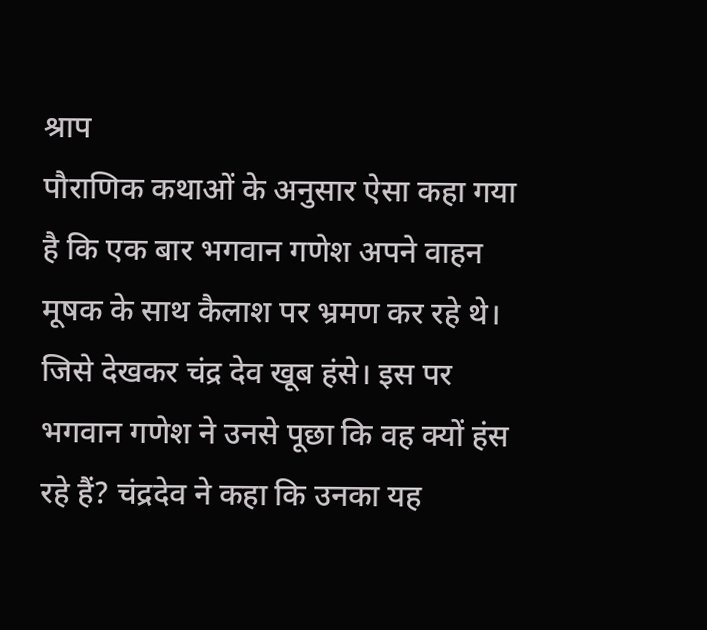श्राप
पौराणिक कथाओं के अनुसार ऐसा कहा गया है कि एक बार भगवान गणेश अपने वाहन मूषक के साथ कैलाश पर भ्रमण कर रहे थे। जिसे देखकर चंद्र देव खूब हंसे। इस पर भगवान गणेश ने उनसे पूछा कि वह क्यों हंस रहे हैं? चंद्रदेव ने कहा कि उनका यह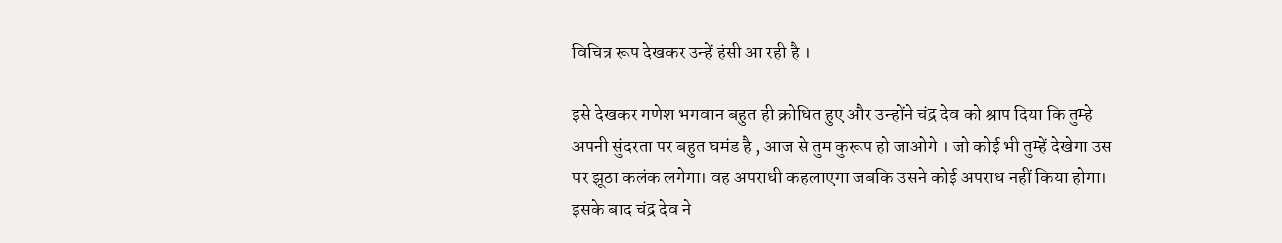विचित्र रूप देखकर उन्हें हंसी आ रही है ।

इसे देखकर गणेश भगवान बहुत ही क्रोधित हुए और उन्होंने चंद्र देव को श्राप दिया कि तुम्हे अपनी सुंदरता पर बहुत घमंड है , आज से तुम कुरूप हो जाओगे । जो कोई भी तुम्हें देखेगा उस पर झूठा कलंक लगेगा। वह अपराधी कहलाएगा जबकि उसने कोई अपराध नहीं किया होगा।
इसके बाद चंद्र देव ने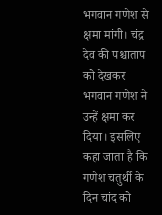भगवान गणेश से क्षमा मांगी। चंद्र देव की पश्चाताप को देखकर भगवान गणेश ने उन्हें क्षमा कर दिया। इसलिए कहा जाता है कि गणेश चतुर्थी के दिन चांद को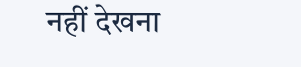नहीं देखना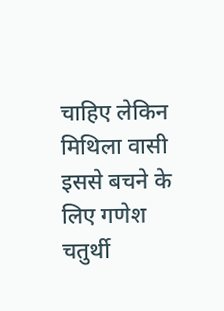चाहिए लेकिन मिथिला वासी इससे बचने के लिए गणेश चतुर्थी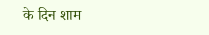के दिन शाम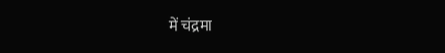में चंद्रमा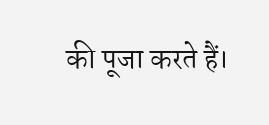की पूजा करते हैं।